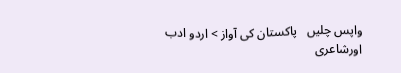واپس چلیں   پاکستان کی آواز > اردو ادب اورشاعری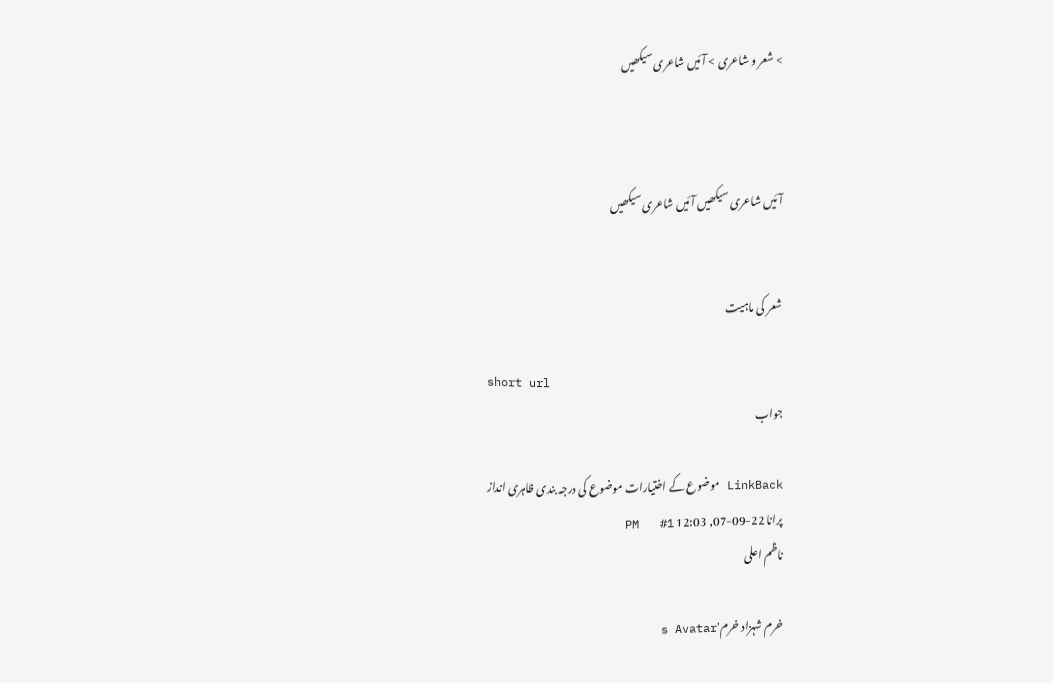> شعر و شاعری > آئیں شاعری سیکھیں



آئیں شاعری سیکھیں آئیں شاعری سیکھیں


شعر کی ماہیت

short url
جواب

LinkBack موضوع کے اختیارات موضوع کی درجہ بندی ظاہری انداز
پرانا 22-09-07, 12:03 PM   #1
ناظم اعلی

خرم شہزاد خرم's Avatar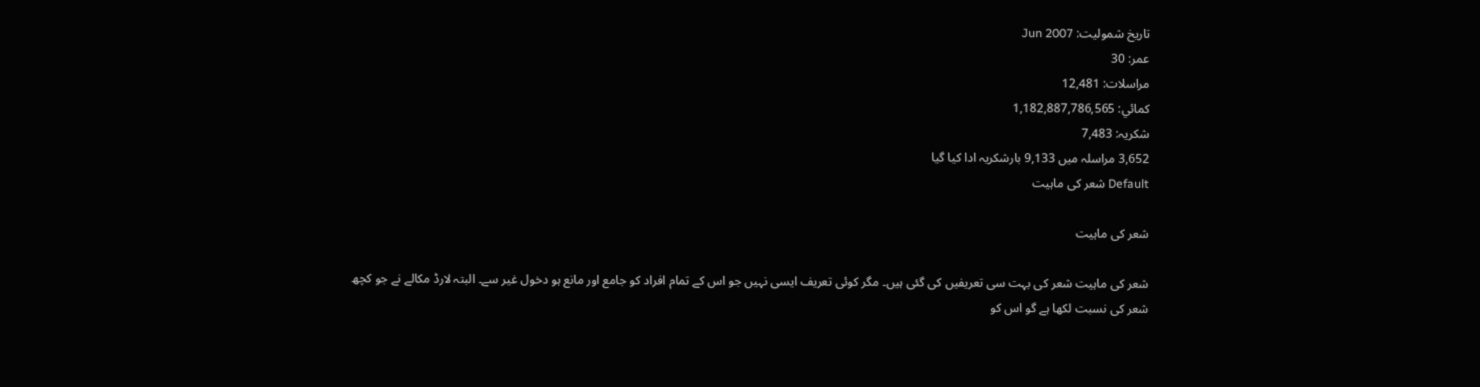تاریخ شمولیت: Jun 2007
عمر: 30
مراسلات: 12,481
کمائي: 1,182,887,786,565
شکریہ: 7,483
3,652 مراسلہ میں 9,133 بارشکریہ ادا کیا گیا
Default شعر کی ماہیت

شعر کی ماہیت

شعر کی ماہیت شعر کی بہت سی تعریفیں کی گئی ہیں۔ مگر کوئی تعریف ایسی نہیں جو اس کے تمام افراد کو جامع اور مانع ہو دخول غیر سے۔ البتہ لارڈ مکالے نے جو کچھ شعر کی نسبت لکھا ہے گو اس کو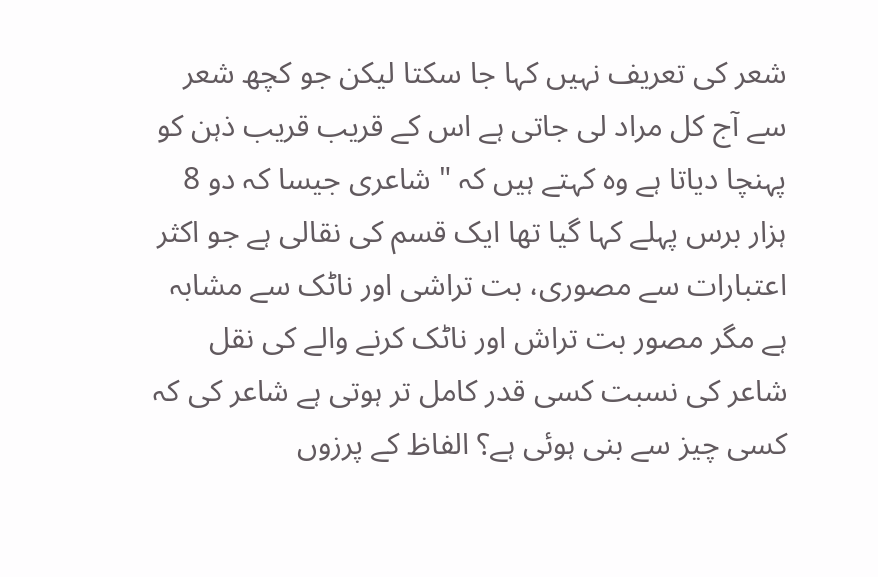شعر کی تعریف نہیں کہا جا سکتا لیکن جو کچھ شعر سے آج کل مراد لی جاتی ہے اس کے قریب قریب ذہن کو پہنچا دیاتا ہے وہ کہتے ہیں کہ " شاعری جیسا کہ دو 8 ہزار برس پہلے کہا گیا تھا ایک قسم کی نقالی ہے جو اکثر اعتبارات سے مصوری، بت تراشی اور ناٹک سے مشابہ ہے مگر مصور بت تراش اور ناٹک کرنے والے کی نقل شاعر کی نسبت کسی قدر کامل تر ہوتی ہے شاعر کی کہ کسی چیز سے بنی ہوئی ہے؟ الفاظ کے پرزوں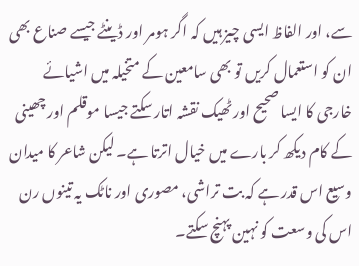سے، اور الفاظ ایسی چیز ہیں کہ اگر ہومر اور ڈینٹے جیسے صناع بھی ان کو استعمال کریں تو بھی سامعین کے متخیلہ میں اشیائے خارجی کا ایسا صحیح اور ٹھیک نقشہ اتار سکتے جیسا موقلم اور چھینی کے کام دیکھ کر بارے میں خیال اترتا ہے۔ لیکن شاعر کا میدان وسیع اس قدر ہے کہ بت تراشی، مصوری اور ناٹک یہ تینوں رن اس کی وسعت کو نہین پہنچ سکتے۔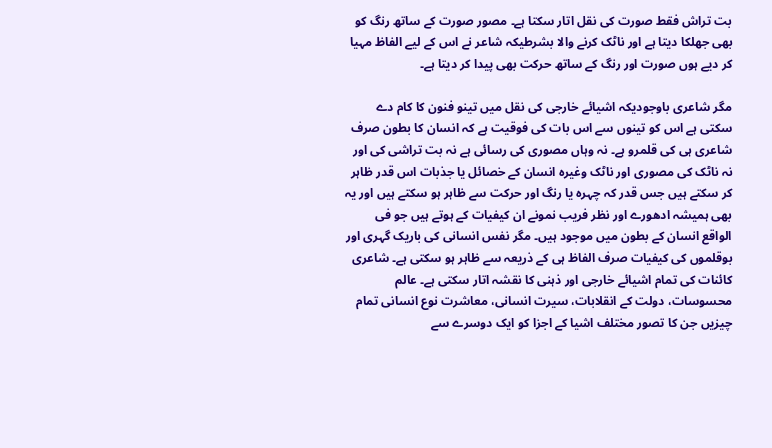بت تراش فقط صورت کی نقل اتار سکتا ہے۔ مصور صورت کے ساتھ رنگ کو بھی جھلکا دیتا ہے اور ناٹک کرنے والا بشرطیکہ شاعر نے اس کے لیے الفاظ مہیا کر دیے ہوں صورت اور رنگ کے ساتھ حرکت بھی پیدا کر دیتا ہے۔

مگر شاعری باوجودیکہ اشیائے خارجی کی نقل میں تینو فنون کا کام دے سکتی ہے اس کو تینوں سے اس بات کی فوقیت ہے کہ انسان کا بطون صرف شاعری ہی کی قلمرو ہے۔ نہ وہاں مصوری کی رسائی ہے نہ بت تراشی کی اور نہ ناٹک کی مصوری اور ناٹک وغیرہ انسان کے خصائل یا جذبات اس قدر ظاہر کر سکتے ہیں جس قدر کہ چہرہ یا رنگ اور حرکت سے ظاہر ہو سکتے ہیں اور یہ بھی ہمیشہ ادھورے اور نظر فریب نمونے ان کیفیات کے ہوتے ہیں جو فی الواقع انسان کے بطون میں موجود ہیں۔ مگر نفس انسانی کی باریک گہری اور بوقلموں کی کیفیات صرف الفاظ ہی کے ذریعہ سے ظاہر ہو سکتی ہے۔ شاعری کائنات کی تمام اشیائے خارجی اور ذہنی کا نقشہ اتار سکتی ہے۔ عالم محسوسات، دولت کے انقلابات، سیرت انسانی، معاشرت نوع انسانی تمام چیزیں جن کا تصور مختلف اشیا کے اجزا کو ایک دوسرے سے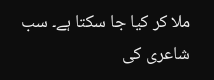ملا کر کیا جا سکتا ہے۔ سب شاعری کی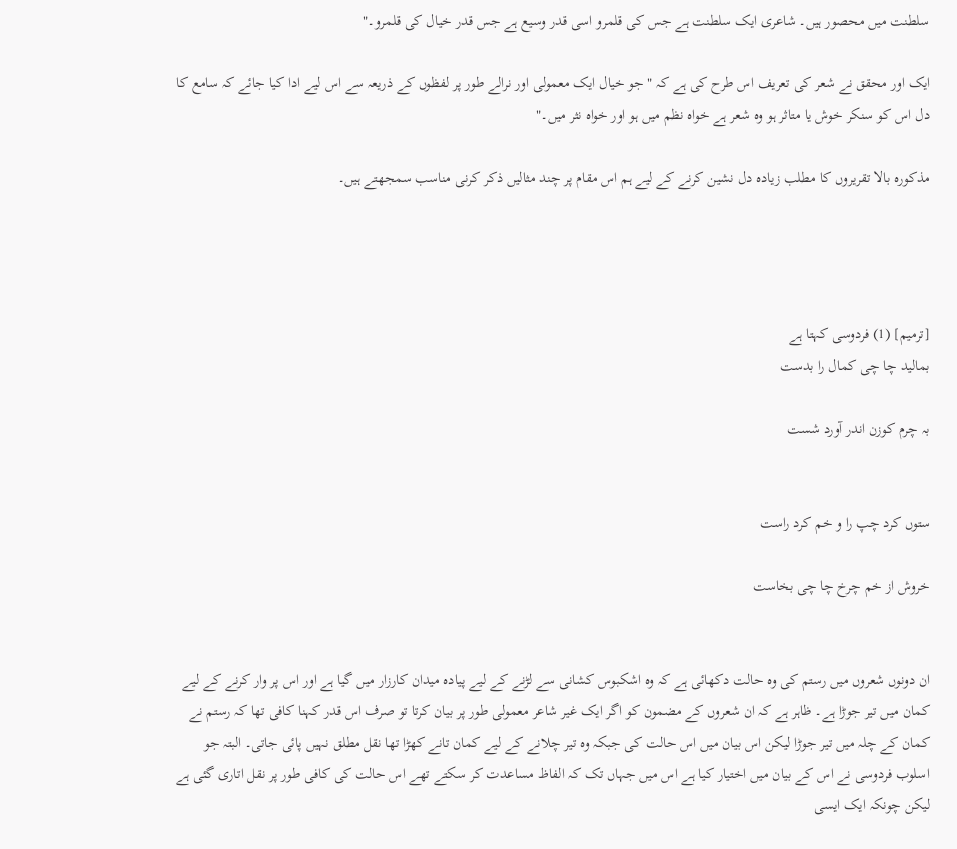سلطنت میں محصور ہیں۔ شاعری ایک سلطنت ہے جس کی قلمرو اسی قدر وسیع ہے جس قدر خیال کی قلمرو۔"

ایک اور محقق نے شعر کی تعریف اس طرح کی ہے کہ " جو خیال ایک معمولی اور نرالے طور پر لفظوں کے ذریعہ سے اس لیے ادا کیا جائے کہ سامع کا دل اس کو سنکر خوش یا متاثر ہو وہ شعر ہے خواہ نظم میں ہو اور خواہ نثر میں۔"

مذکورہ بالا تقریروں کا مطلب زیادہ دل نشین کرنے کے لیے ہم اس مقام پر چند مثالیں ذکر کرنی مناسب سمجھتے ہیں۔




[ترمیم] (1) فردوسی کہتا ہے
بمالید چا چی کمال را بدست

بہ چرم کوزن اندر آورد شست


ستوں کرد چپ را و خم کرد راست

خروش از خم چرخ چا چی بخاست


ان دونوں شعروں میں رستم کی وہ حالت دکھائی ہے کہ وہ اشکبوس کشانی سے لڑنے کے لیے پیادہ میدان کارزار میں گیا ہے اور اس پر وار کرنے کے لیے کمان میں تیر جوڑا ہے۔ ظاہر ہے کہ ان شعروں کے مضمون کو اگر ایک غیر شاعر معمولی طور پر بیان کرتا تو صرف اس قدر کہنا کافی تھا کہ رستم نے کمان کے چلہ میں تیر جوڑا لیکن اس بیان میں اس حالت کی جبکہ وہ تیر چلانے کے لیے کمان تانے کھڑا تھا نقل مطلق نہیں پائی جاتی۔ البتہ جو اسلوب فردوسی نے اس کے بیان میں اختیار کیا ہے اس میں جہاں تک کہ الفاظ مساعدت کر سکتے تھے اس حالت کی کافی طور پر نقل اتاری گئی ہے لیکن چونکہ ایک ایسی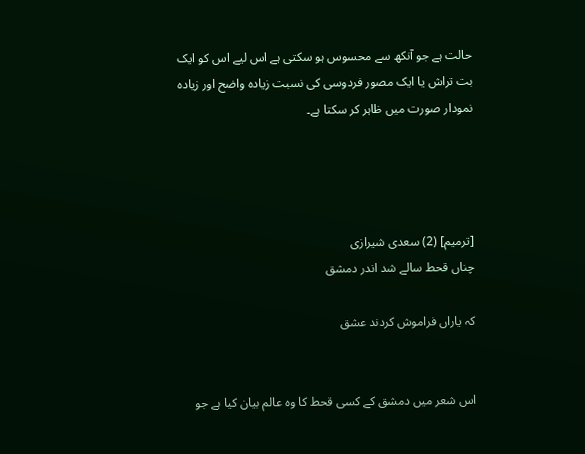حالت ہے جو آنکھ سے محسوس ہو سکتی ہے اس لیے اس کو ایک بت تراش یا ایک مصور فردوسی کی نسبت زیادہ واضح اور زیادہ نمودار صورت میں ظاہر کر سکتا ہے۔




[ترمیم] (2) سعدی شیرازی
چناں قحط سالے شد اندر دمشق

کہ یاراں فراموش کردند عشق


اس شعر میں دمشق کے کسی قحط کا وہ عالم بیان کیا ہے جو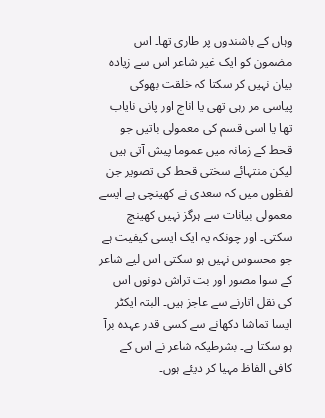وہاں کے باشندوں پر طاری تھا۔ اس مضمون کو ایک غیر شاعر اس سے زیادہ بیان نہیں کر سکتا کہ خلقت بھوکی پیاسی مر رہی تھی یا اناج اور پانی نایاب تھا یا اسی قسم کی معمولی باتیں جو قحط کے زمانہ میں عموما پیش آتی ہیں لیکن منتہائے سختی قحط کی تصویر جن لفظوں میں کہ سعدی نے کھینچی ہے ایسے معمولی بیانات سے ہرگز نہیں کھینچ سکتی۔ اور چونکہ یہ ایک ایسی کیفیت ہے جو محسوس نہیں ہو سکتی اس لیے شاعر کے سوا مصور اور بت تراش دونوں اس کی نقل اتارنے سے عاجز ہیں۔ البتہ ایکٹر ایسا تماشا دکھانے سے کسی قدر عہدہ برآ ہو سکتا ہے۔ بشرطیکہ شاعر نے اس کے کافی الفاظ مہیا کر دیئے ہوں۔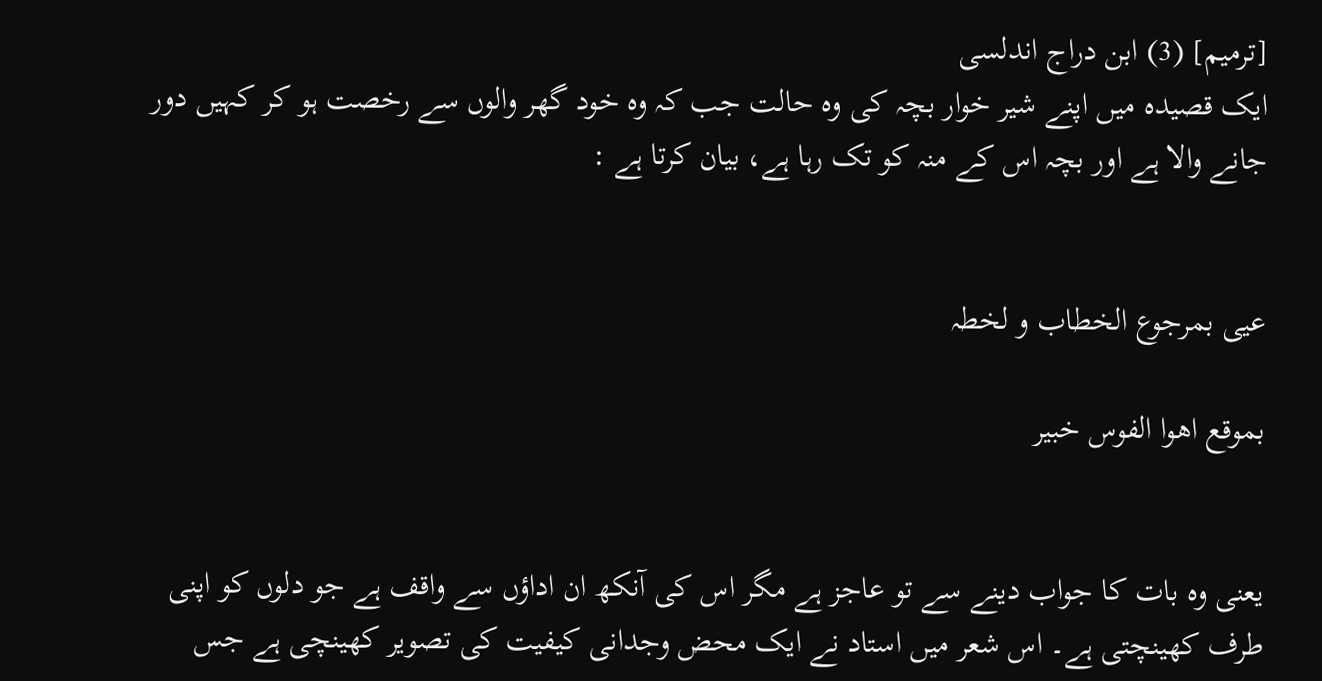[ترمیم] (3) ابن دراج اندلسی
ایک قصیدہ میں اپنے شیر خوار بچہ کی وہ حالت جب کہ وہ خود گھر والوں سے رخصت ہو کر کہیں دور جانے والا ہے اور بچہ اس کے منہ کو تک رہا ہے، بیان کرتا ہے :


عیی بمرجوع الخطاب و لخطہ

بموقع اھوا الفوس خبیر


یعنی وہ بات کا جواب دینے سے تو عاجز ہے مگر اس کی آنکھ ان اداؤں سے واقف ہے جو دلوں کو اپنی طرف کھینچتی ہے۔ اس شعر میں استاد نے ایک محض وجدانی کیفیت کی تصویر کھینچی ہے جس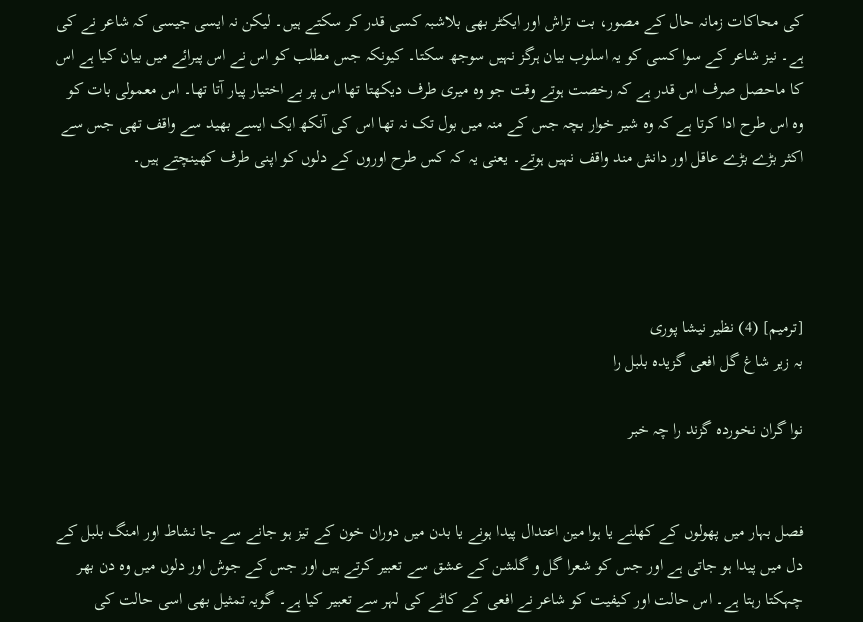کی محاکات زمانہ حال کے مصور، بت تراش اور ایکٹر بھی بلاشبہ کسی قدر کر سکتے ہیں۔ لیکن نہ ایسی جیسی کہ شاعر نے کی ہے۔ نیز شاعر کے سوا کسی کو یہ اسلوب بیان ہرگز نہیں سوجھ سکتا۔ کیونکہ جس مطلب کو اس نے اس پیرائے میں بیان کیا ہے اس کا ماحصل صرف اس قدر ہے کہ رخصت ہوتے وقت جو وہ میری طرف دیکھتا تھا اس پر بے اختیار پیار آتا تھا۔ اس معمولی بات کو وہ اس طرح ادا کرتا ہے کہ وہ شیر خوار بچہ جس کے منہ میں بول تک نہ تھا اس کی آنکھ ایک ایسے بھید سے واقف تھی جس سے اکثر بڑے بڑے عاقل اور دانش مند واقف نہیں ہوتے۔ یعنی یہ کہ کس طرح اوروں کے دلوں کو اپنی طرف کھینچتے ہیں۔




[ترمیم] (4) نظیر نیشا پوری
بہ زیر شاغ گل افعی گزیدہ بلبل را

نوا گران نخوردہ گزند را چہ خبر


فصل بہار میں پھولوں کے کھلنے یا ہوا مین اعتدال پیدا ہونے یا بدن میں دوران خون کے تیز ہو جانے سے جا نشاط اور امنگ بلبل کے دل میں پیدا ہو جاتی ہے اور جس کو شعرا گل و گلشن کے عشق سے تعبیر کرتے ہیں اور جس کے جوش اور دلوں میں وہ دن بھر چہکتا رہتا ہے۔ اس حالت اور کیفیت کو شاعر نے افعی کے کاٹے کی لہر سے تعبیر کیا ہے۔ گویہ تمثیل بھی اسی حالت کی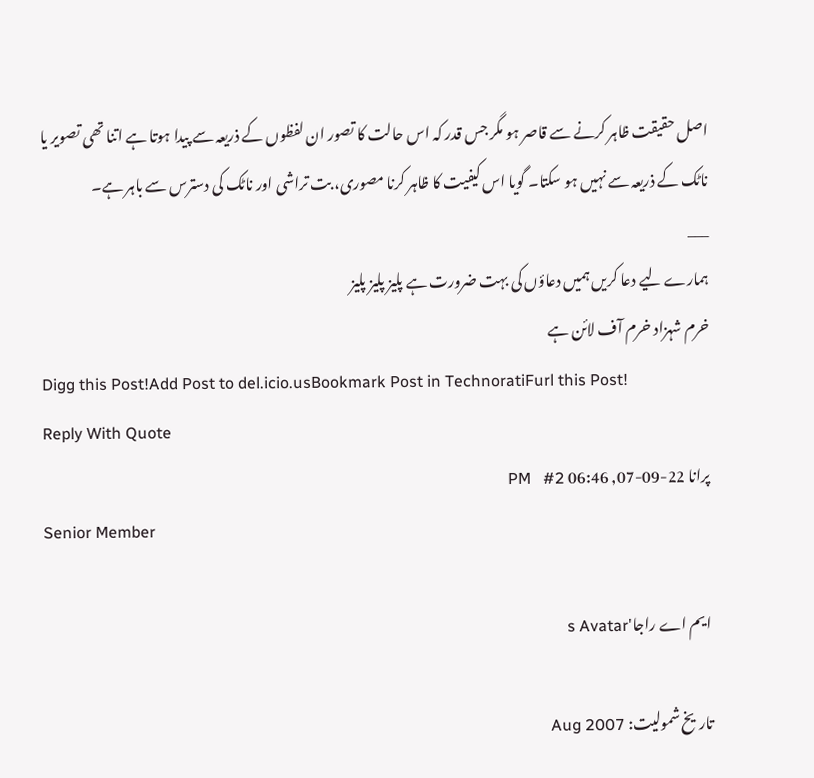اصل حقیقت ظاہر کرنے سے قاصر ہو مگر جس قدر کہ اس حالت کا تصور ان لفظوں کے ذریعہ سے پیدا ہوتا ہے اتنا تھی تصویر یا ناٹک کے ذریعہ سے نہیں ہو سکتا۔ گویا اس کیفیت کا ظاہر کرنا مصوری، بت تراشی اور ناٹک کی دسترس سے باہر ہے۔
___
ہمارے لیے دعا کریں ہمیں دعاؤں کی بہت ضرورت ہے پلیز پلیز پلیز
خرم شہزاد خرم آف لائن ہے
Digg this Post!Add Post to del.icio.usBookmark Post in TechnoratiFurl this Post!
Reply With Quote
پرانا 22-09-07, 06:46 PM   #2
Senior Member

ایم اے راجا's Avatar

تاریخ شمولیت: Aug 2007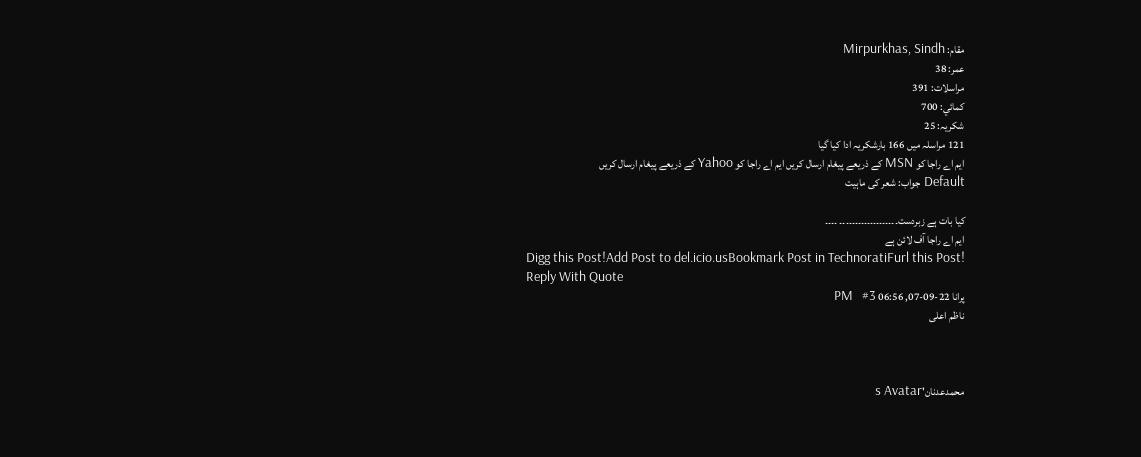مقام: Mirpurkhas, Sindh
عمر: 38
مراسلات: 391
کمائي: 700
شکریہ: 25
121 مراسلہ میں 166 بارشکریہ ادا کیا گیا
ایم اے راجا کو MSN کے ذریعے پیغام ارسال کریں ایم اے راجا کو Yahoo کے ذریعے پیغام ارسال کریں
Default جواب: شعر کی ماہیت

کیا بات ہے زبردست۔۔۔۔۔۔۔۔۔۔۔۔۔۔۔۔۔۔۔ ۔۔۔۔
ایم اے راجا آف لائن ہے
Digg this Post!Add Post to del.icio.usBookmark Post in TechnoratiFurl this Post!
Reply With Quote
پرانا 22-09-07, 06:56 PM   #3
ناظم اعلی



محمدعدنان's Avatar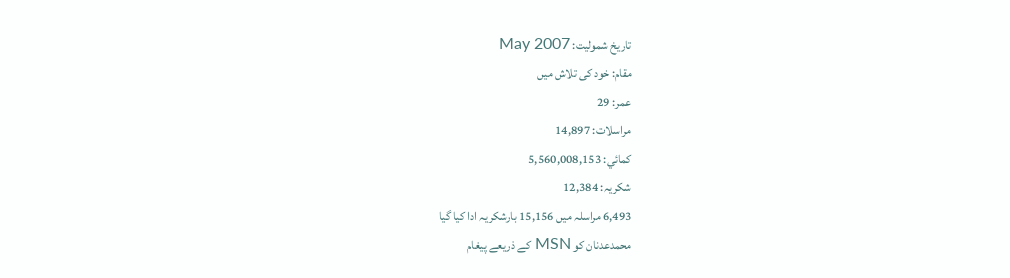تاریخ شمولیت: May 2007
مقام: خود کی تلاش میں
عمر: 29
مراسلات: 14,897
کمائي: 5,560,008,153
شکریہ: 12,384
6,493 مراسلہ میں 15,156 بارشکریہ ادا کیا گیا
محمدعدنان کو MSN کے ذریعے پیغام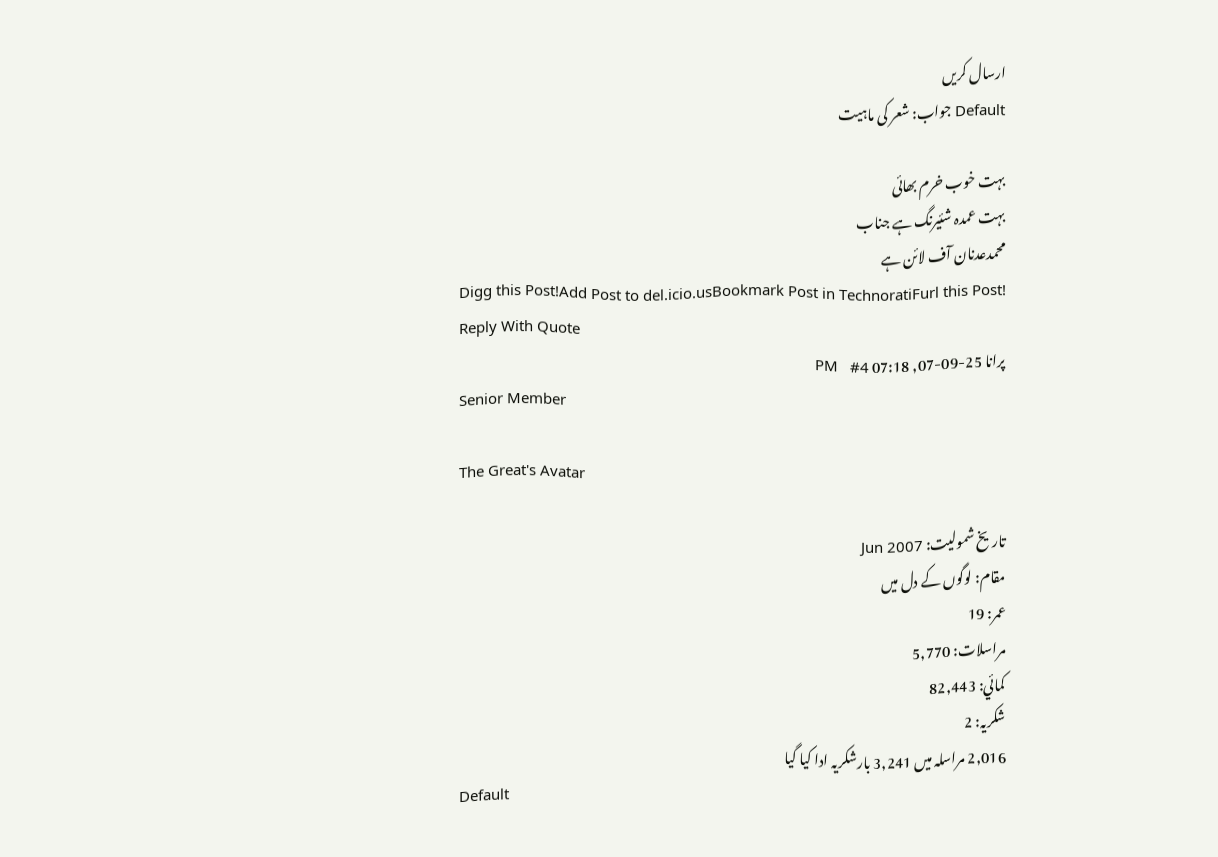ارسال کریں
Default جواب: شعر کی ماہیت

بہت خوب خرم بھائی
بہت عمدہ شئیرنگ ہے جناب
محمدعدنان آف لائن ہے
Digg this Post!Add Post to del.icio.usBookmark Post in TechnoratiFurl this Post!
Reply With Quote
پرانا 25-09-07, 07:18 PM   #4
Senior Member

The Great's Avatar

تاریخ شمولیت: Jun 2007
مقام: لوگوں کے دل میں
عمر: 19
مراسلات: 5,770
کمائي: 82,443
شکریہ: 2
2,016 مراسلہ میں 3,241 بارشکریہ ادا کیا گیا
Default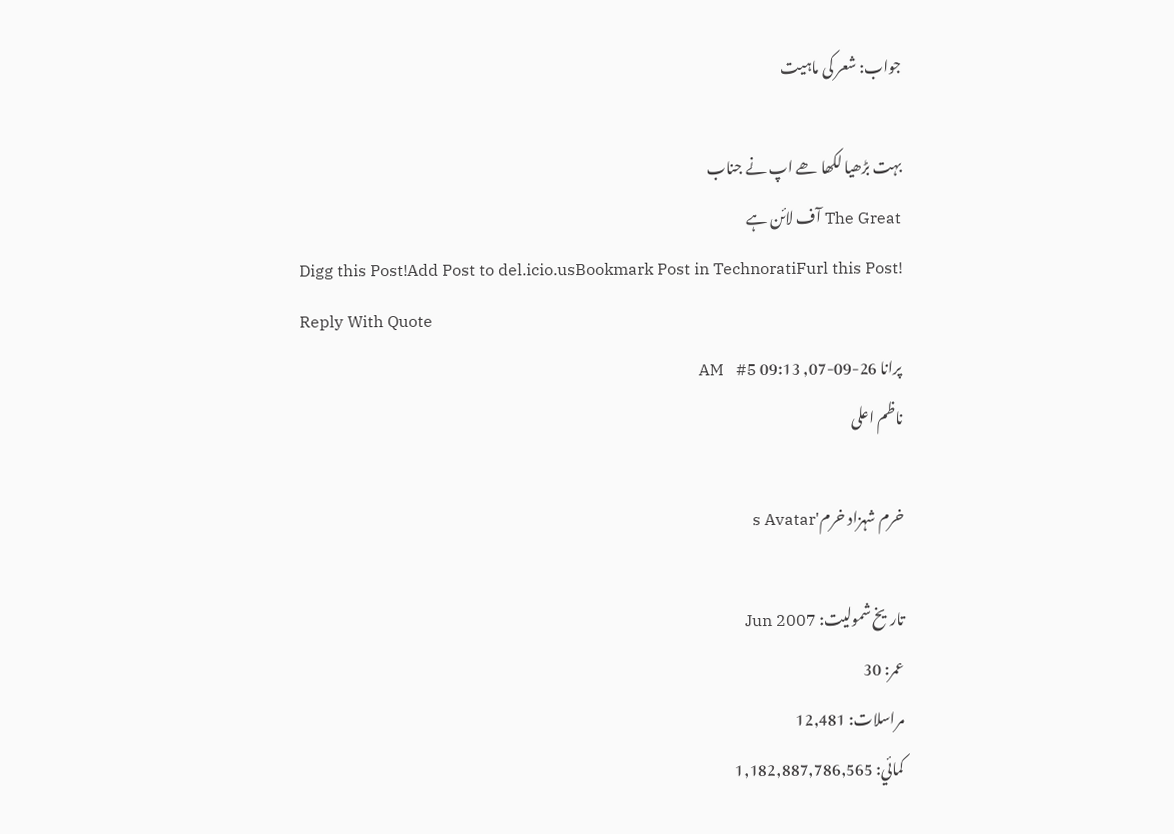جواب: شعر کی ماہیت

بہت بڑھیا لکھا ھے اپ نے جناب
The Great آف لائن ہے
Digg this Post!Add Post to del.icio.usBookmark Post in TechnoratiFurl this Post!
Reply With Quote
پرانا 26-09-07, 09:13 AM   #5
ناظم اعلی

خرم شہزاد خرم's Avatar

تاریخ شمولیت: Jun 2007
عمر: 30
مراسلات: 12,481
کمائي: 1,182,887,786,565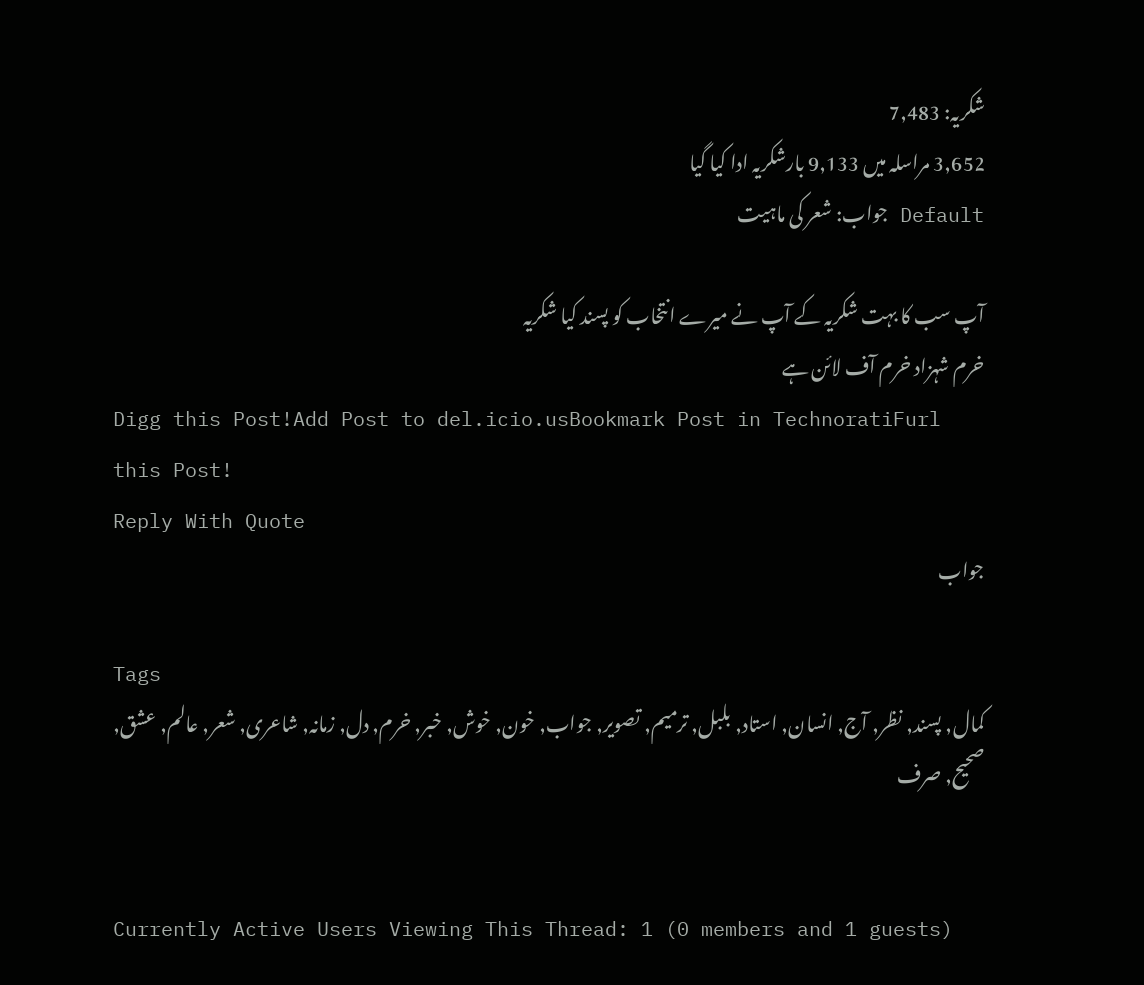شکریہ: 7,483
3,652 مراسلہ میں 9,133 بارشکریہ ادا کیا گیا
Default جواب: شعر کی ماہیت

آپ سب کا بہت شکریہ کے آپ نے میرے انتخاب کو پسند کیا شکریہ
خرم شہزاد خرم آف لائن ہے
Digg this Post!Add Post to del.icio.usBookmark Post in TechnoratiFurl this Post!
Reply With Quote
جواب

Tags
کمال, پسند, نظر, آج, انسان, استاد, بلبل, ترمیم, تصویر, جواب, خون, خوش, خبر, خرم, دل, زمانہ, شاعری, شعر, عالم, عشق, صحیح, صرف


Currently Active Users Viewing This Thread: 1 (0 members and 1 guests)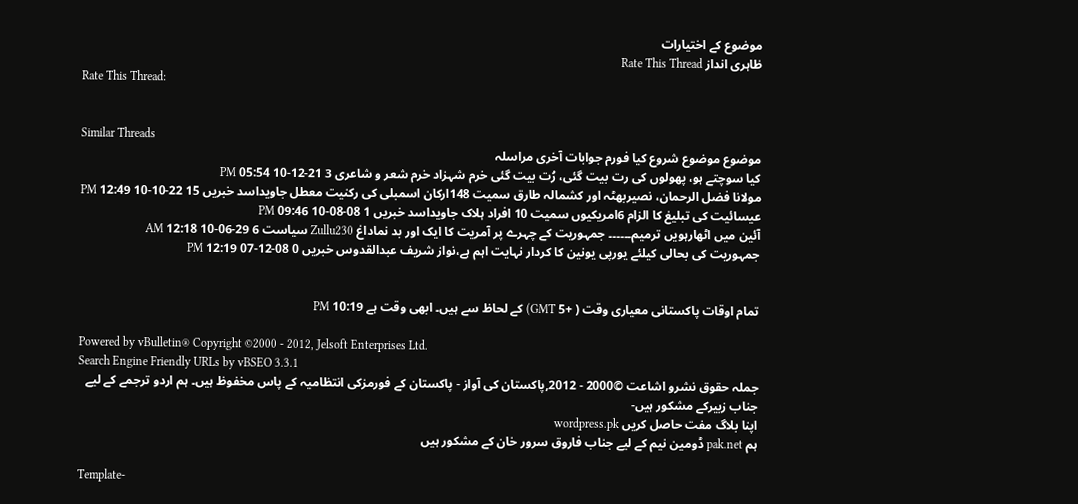موضوع کے اختیارات
ظاہری انداز Rate This Thread
Rate This Thread:


Similar Threads
موضوع موضوع شروع کیا فورم جوابات آخری مراسلہ
کیا سوچتے ہو، پھولوں کی رت بیت گئی، رُت بیت گئی خرم شہزاد خرم شعر و شاعری 3 21-12-10 05:54 PM
مولانا فضل الرحمان، نصیربھٹہ اور کشمالہ طارق سمیت 148ارکان اسمبلی کی رکنیت معطل جاویداسد خبریں 15 22-10-10 12:49 PM
عیسائیت کی تبلیغ کا الزام 6امریکیوں سمیت 10 افراد ہلاک جاویداسد خبریں 1 08-08-10 09:46 PM
آئین میں اٹھارہویں ترمیم۔۔۔۔۔۔ جمہوریت کے چہرے پر آمریت کا ایک اور بد نماداغ Zullu230 سیاست 6 29-06-10 12:18 AM
جمہوریت کی بحالی کیلئے یورپی یونین کا کردار نہایت اہم ہے،نواز شریف عبدالقدوس خبریں 0 08-12-07 12:19 PM


تمام اوقات پاکستانی معیاری وقت ( +5 GMT) کے لحاظ سے ہیں۔ ابھی وقت ہے 10:19 PM

Powered by vBulletin® Copyright ©2000 - 2012, Jelsoft Enterprises Ltd.
Search Engine Friendly URLs by vBSEO 3.3.1
جملہ حقوق نشرو اشاعت ©2000 - 2012,پاکستان کی آواز - پاکستان کے فورمزکی انتظامیہ کے پاس مخفوظ ہیں۔ ہم اردو ترجمے کے لیے جناب زبیرکے مشکور ہیں-
اپنا بلاگ مفت حاصل کریں wordpress.pk
ہم pak.net ڈومین نیم کے لیے جناب فاروق سرور خان کے مشکور ہیں

Template-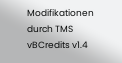Modifikationen durch TMS
vBCredits v1.4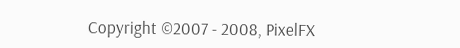Copyright ©2007 - 2008, PixelFX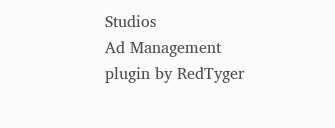Studios
Ad Management plugin by RedTyger